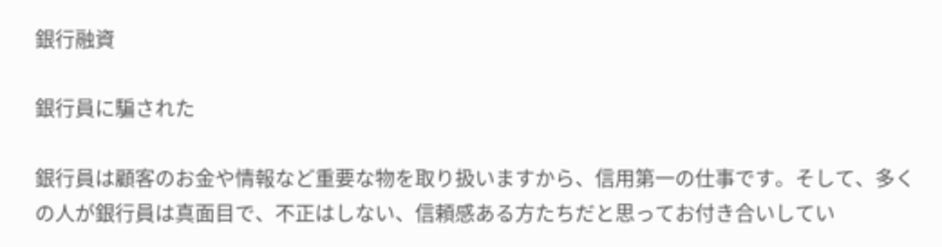銀行融資

銀行員に騙された

銀行員は顧客のお金や情報など重要な物を取り扱いますから、信用第一の仕事です。そして、多くの人が銀行員は真面目で、不正はしない、信頼感ある方たちだと思ってお付き合いしてい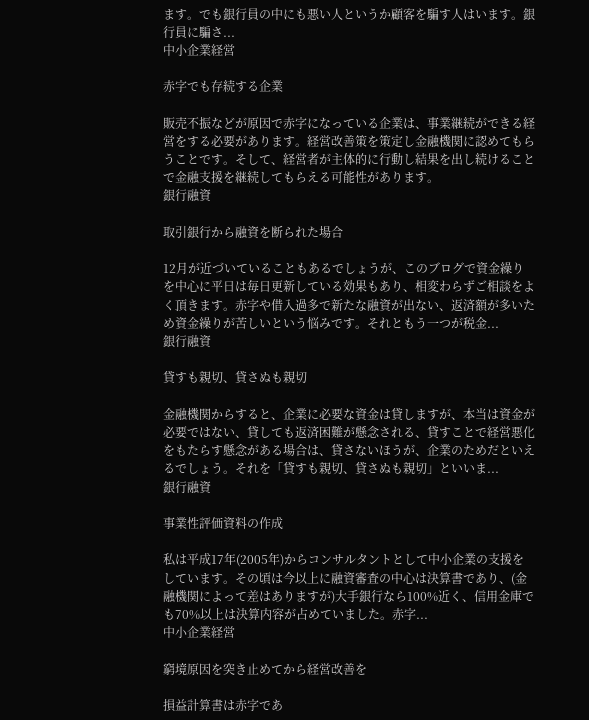ます。でも銀行員の中にも悪い人というか顧客を騙す人はいます。銀行員に騙さ...
中小企業経営

赤字でも存続する企業

販売不振などが原因で赤字になっている企業は、事業継続ができる経営をする必要があります。経営改善策を策定し金融機関に認めてもらうことです。そして、経営者が主体的に行動し結果を出し続けることで金融支援を継続してもらえる可能性があります。
銀行融資

取引銀行から融資を断られた場合

12月が近づいていることもあるでしょうが、このブログで資金繰りを中心に平日は毎日更新している効果もあり、相変わらずご相談をよく頂きます。赤字や借入過多で新たな融資が出ない、返済額が多いため資金繰りが苦しいという悩みです。それともう一つが税金...
銀行融資

貸すも親切、貸さぬも親切

金融機関からすると、企業に必要な資金は貸しますが、本当は資金が必要ではない、貸しても返済困難が懸念される、貸すことで経営悪化をもたらす懸念がある場合は、貸さないほうが、企業のためだといえるでしょう。それを「貸すも親切、貸さぬも親切」といいま...
銀行融資

事業性評価資料の作成

私は平成17年(2005年)からコンサルタントとして中小企業の支援をしています。その頃は今以上に融資審査の中心は決算書であり、(金融機関によって差はありますが)大手銀行なら100%近く、信用金庫でも70%以上は決算内容が占めていました。赤字...
中小企業経営

窮境原因を突き止めてから経営改善を

損益計算書は赤字であ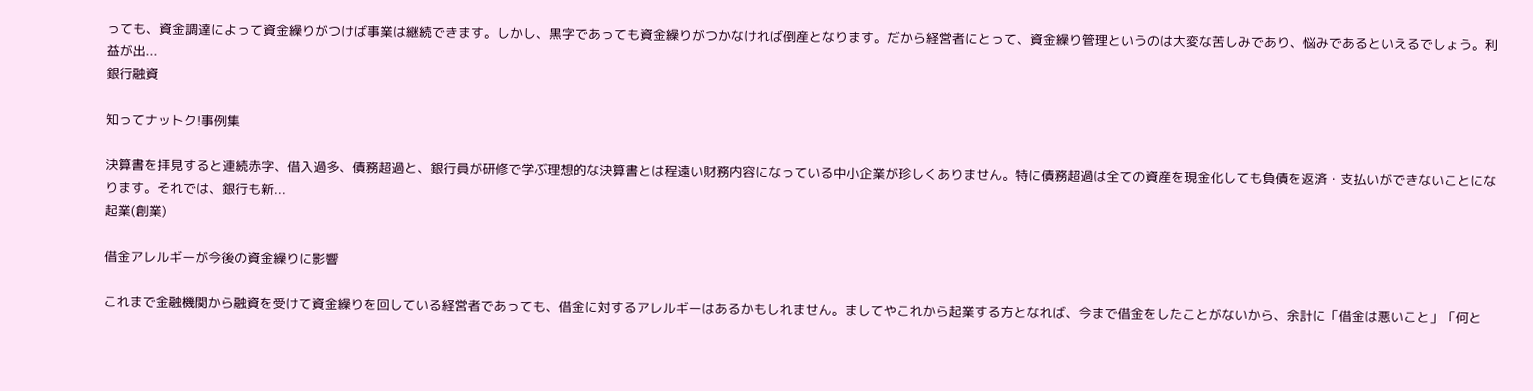っても、資金調達によって資金繰りがつけば事業は継続できます。しかし、黒字であっても資金繰りがつかなければ倒産となります。だから経営者にとって、資金繰り管理というのは大変な苦しみであり、悩みであるといえるでしょう。利益が出...
銀行融資

知ってナットク!事例集

決算書を拝見すると連続赤字、借入過多、債務超過と、銀行員が研修で学ぶ理想的な決算書とは程遠い財務内容になっている中小企業が珍しくありません。特に債務超過は全ての資産を現金化しても負債を返済・支払いができないことになります。それでは、銀行も新...
起業(創業)

借金アレルギーが今後の資金繰りに影響

これまで金融機関から融資を受けて資金繰りを回している経営者であっても、借金に対するアレルギーはあるかもしれません。ましてやこれから起業する方となれば、今まで借金をしたことがないから、余計に「借金は悪いこと」「何と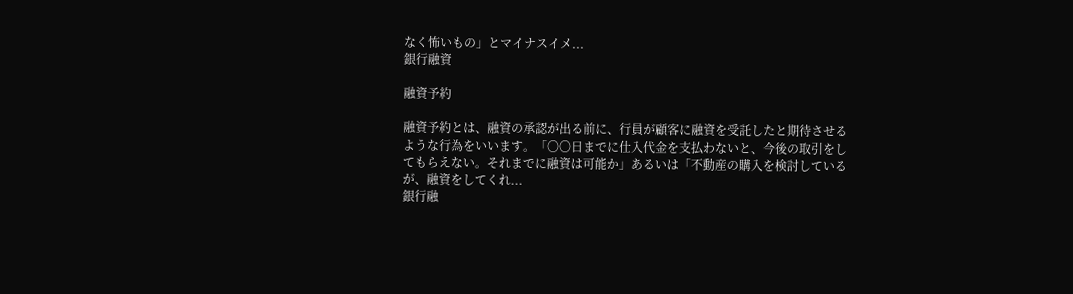なく怖いもの」とマイナスイメ...
銀行融資

融資予約

融資予約とは、融資の承認が出る前に、行員が顧客に融資を受託したと期待させるような行為をいいます。「〇〇日までに仕入代金を支払わないと、今後の取引をしてもらえない。それまでに融資は可能か」あるいは「不動産の購入を検討しているが、融資をしてくれ...
銀行融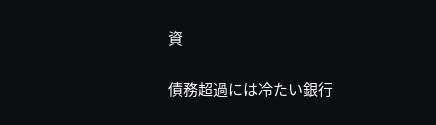資

債務超過には冷たい銀行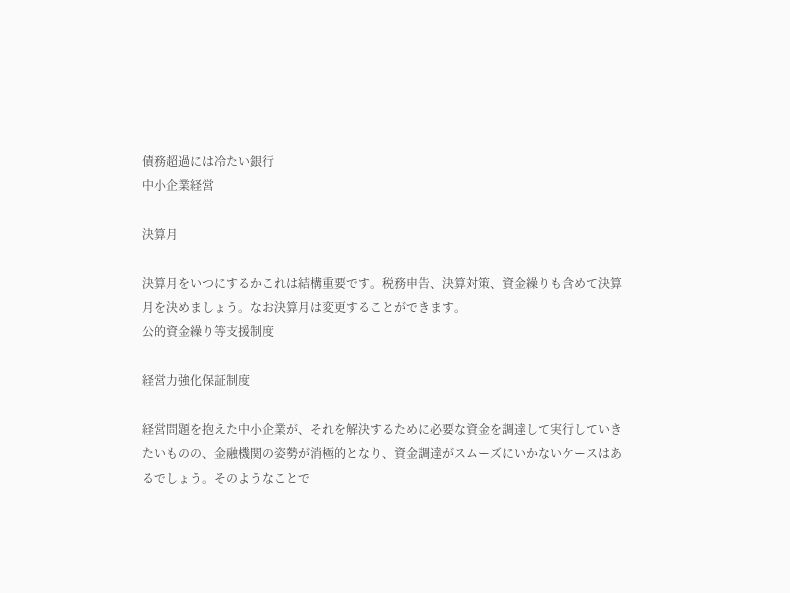債務超過には冷たい銀行
中小企業経営

決算月

決算月をいつにするかこれは結構重要です。税務申告、決算対策、資金繰りも含めて決算月を決めましょう。なお決算月は変更することができます。
公的資金繰り等支援制度

経営力強化保証制度

経営問題を抱えた中小企業が、それを解決するために必要な資金を調達して実行していきたいものの、金融機関の姿勢が消極的となり、資金調達がスムーズにいかないケースはあるでしょう。そのようなことで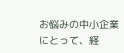お悩みの中小企業にとって、経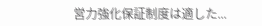営力強化保証制度は適した...